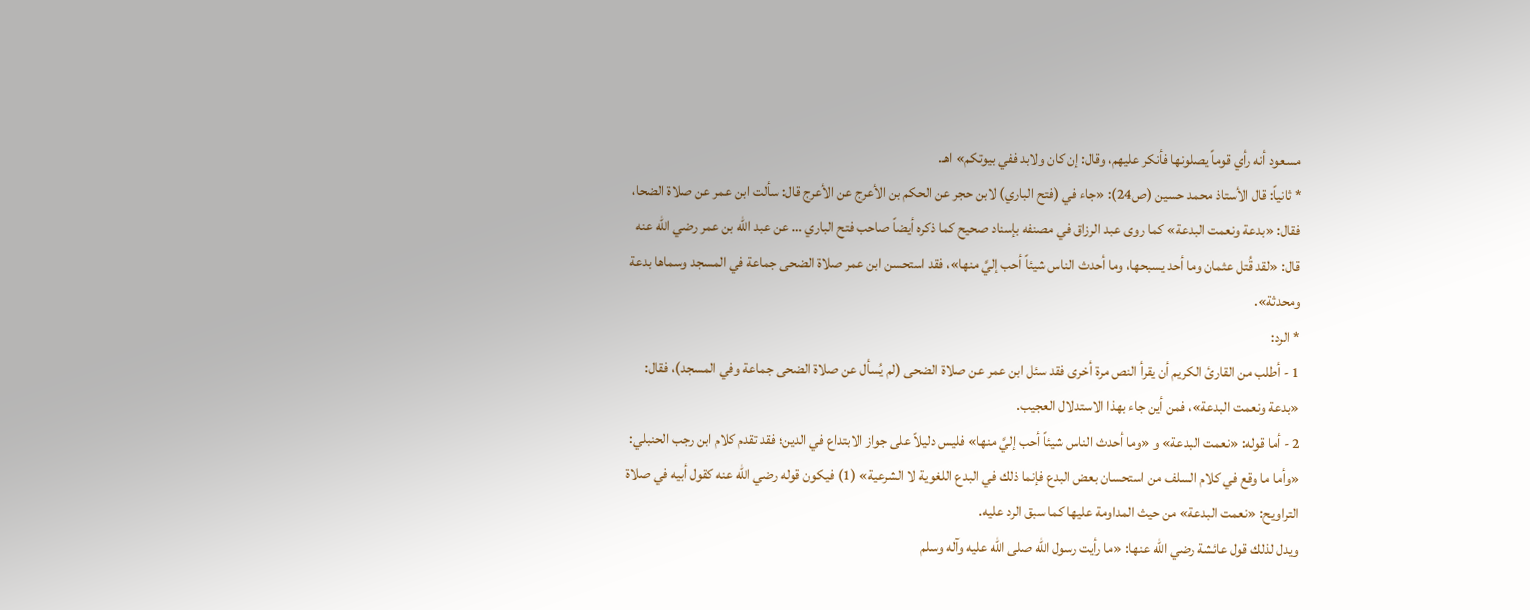مسعود أنه رأي قوماً يصلونها فأنكر عليهم، وقال: إن كان ولابد ففي بيوتكم» اهـ.
* ثانياً: قال الأستاذ محمد حسين (ص24): «جاء في (فتح الباري) لابن حجر عن الحكم بن الأعرج عن الأعرج قال: سألت ابن عمر عن صلاة الضحا، فقال: «بدعة ونعمت البدعة» كما روى عبد الرزاق في مصنفه بإسناد صحيح كما ذكره أيضاً صاحب فتح الباري … عن عبد الله بن عمر رضي الله عنه قال: «لقد قُتل عثمان وما أحد يسبحها، وما أحدث الناس شيئاً أحب إليَّ منها»، فقد استحسن ابن عمر صلاة الضحى جماعة في المسجد وسماها بدعة ومحدثة».
* الرد:
1 - أطلب من القارئ الكريم أن يقرأ النص مرة أخرى فقد سئل ابن عمر عن صلاة الضحى (لم يُسأل عن صلاة الضحى جماعة وفي المسجد)، فقال: «بدعة ونعمت البدعة»، فمن أين جاء بهذا الاستدلال العجيب.
2 - أما قوله: «نعمت البدعة» و «وما أحدث الناس شيئاً أحب إليَّ منها» فليس دليلاً على جواز الابتداع في الدين؛ فقد تقدم كلام ابن رجب الحنبلي: «وأما ما وقع في كلام السلف من استحسان بعض البدع فإنما ذلك في البدع اللغوية لا الشرعية» (1) فيكون قوله رضي الله عنه كقول أبيه في صلاة التراويح: «نعمت البدعة» من حيث المداومة عليها كما سبق الرد عليه.
ويدل لذلك قول عائشة رضي الله عنها: «ما رأيت رسول الله صلى الله عليه وآله وسلم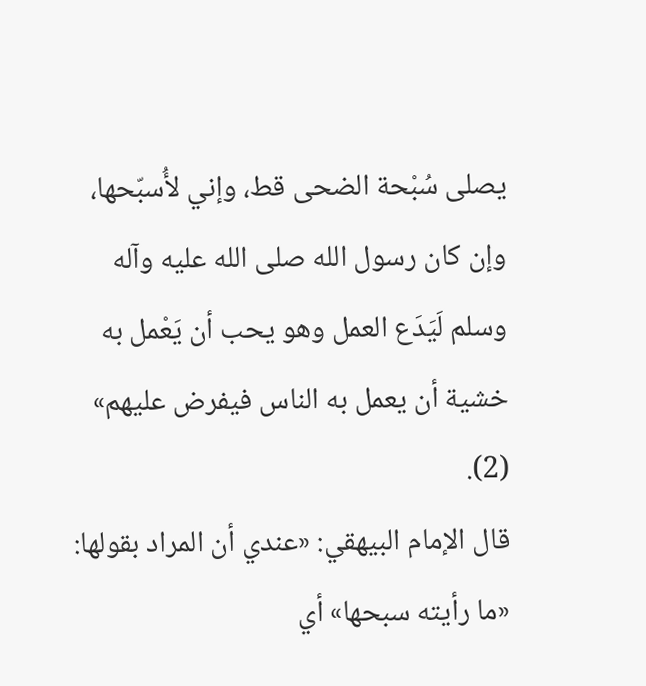يصلى سُبْحة الضحى قط، وإني لأُسبّحها، وإن كان رسول الله صلى الله عليه وآله وسلم لَيَدَع العمل وهو يحب أن يَعْمل به خشية أن يعمل به الناس فيفرض عليهم» (2).
قال الإمام البيهقي: «عندي أن المراد بقولها: «ما رأيته سبحها» أي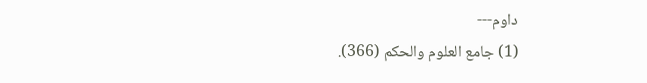داوم---
(1) جامع العلوم والحكم (366).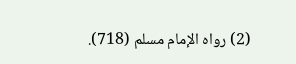(2) رواه الإمام مسلم (718).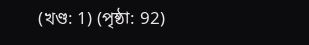(খণ্ড: 1) (পৃষ্ঠা: 92)